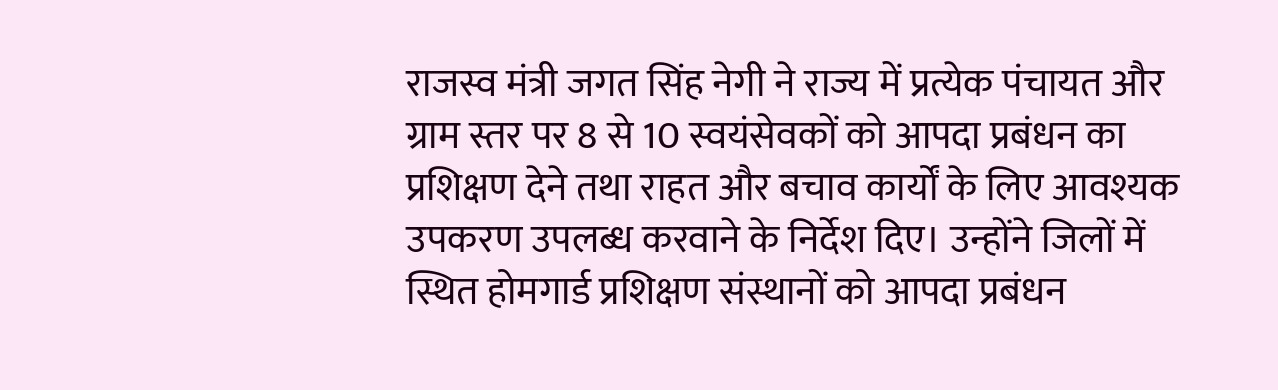राजस्व मंत्री जगत सिंह नेगी ने राज्य में प्रत्येक पंचायत और ग्राम स्तर पर 8 से 10 स्वयंसेवकों को आपदा प्रबंधन का प्रशिक्षण देने तथा राहत और बचाव कार्यों के लिए आवश्यक उपकरण उपलब्ध करवाने के निर्देश दिए। उन्होंने जिलों में स्थित होमगार्ड प्रशिक्षण संस्थानों को आपदा प्रबंधन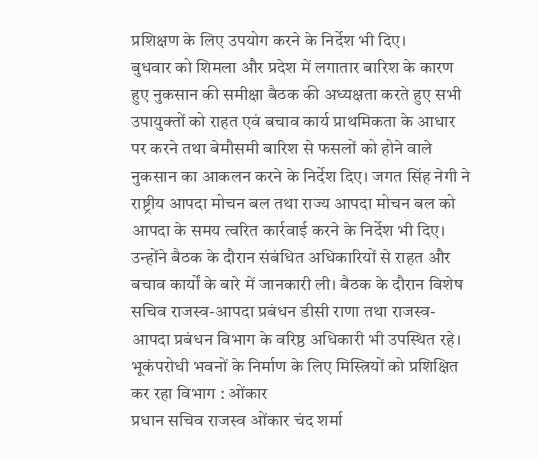प्रशिक्षण के लिए उपयोग करने के निर्देश भी दिए।
बुधवार को शिमला और प्रदेश में लगातार बारिश के कारण हुए नुकसान की समीक्षा बैठक की अध्यक्षता करते हुए सभी उपायुक्तों को राहत एवं बचाव कार्य प्राथमिकता के आधार पर करने तथा बेमौसमी बारिश से फसलों को होने वाले नुकसान का आकलन करने के निर्देश दिए। जगत सिंह नेगी ने राष्ट्रीय आपदा मोचन बल तथा राज्य आपदा मोचन बल को आपदा के समय त्वरित कार्रवाई करने के निर्देश भी दिए। उन्होंने बैठक के दौरान संबंधित अधिकारियों से राहत और बचाव कार्यों के बारे में जानकारी ली। बैठक के दौरान विशेष सचिव राजस्व-आपदा प्रबंधन डीसी राणा तथा राजस्व-आपदा प्रबंधन विभाग के वरिष्ठ अधिकारी भी उपस्थित रहे।
भूकंपरोधी भवनों के निर्माण के लिए मिस्त्रियों को प्रशिक्षित कर रहा विभाग : ओंकार
प्रधान सचिव राजस्व ओंकार चंद शर्मा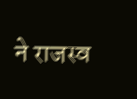ने राजस्व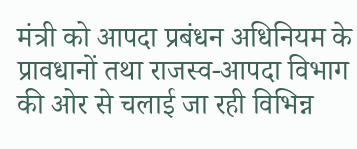मंत्री को आपदा प्रबंधन अधिनियम के प्रावधानों तथा राजस्व-आपदा विभाग की ओर से चलाई जा रही विभिन्न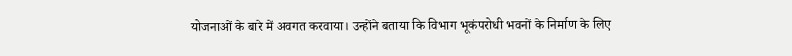योजनाओं के बारे में अवगत करवाया। उन्होंने बताया कि विभाग भूकंपरोधी भवनों के निर्माण के लिए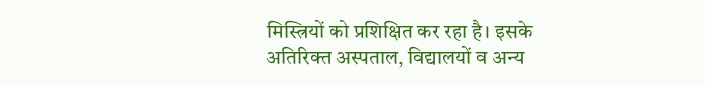मिस्त्रियों को प्रशिक्षित कर रहा है। इसके अतिरिक्त अस्पताल, विद्यालयों व अन्य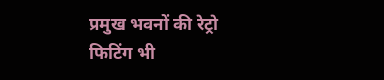प्रमुख भवनों की रेट्रो फिटिंग भी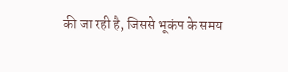की जा रही है, जिससे भूकंप के समय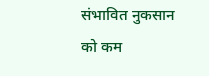संभावित नुकसान को कम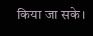किया जा सके।